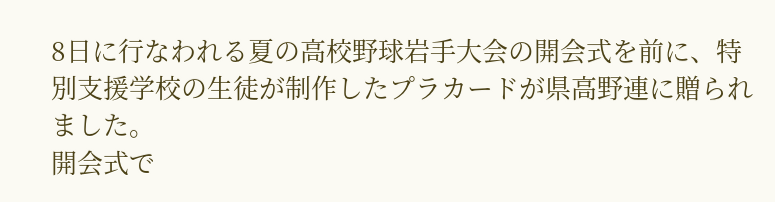8日に行なわれる夏の高校野球岩手大会の開会式を前に、特別支援学校の生徒が制作したプラカードが県高野連に贈られました。
開会式で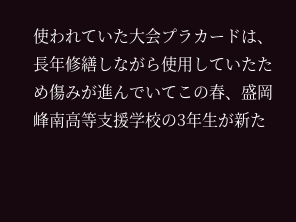使われていた大会プラカードは、長年修繕しながら使用していたため傷みが進んでいてこの春、盛岡峰南高等支援学校の3年生が新た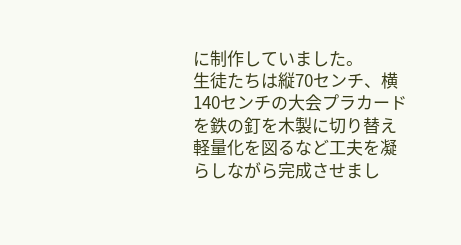に制作していました。
生徒たちは縦70センチ、横140センチの大会プラカードを鉄の釘を木製に切り替え軽量化を図るなど工夫を凝らしながら完成させまし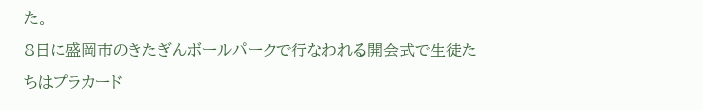た。
8日に盛岡市のきたぎんボールパークで行なわれる開会式で生徒たちはプラカード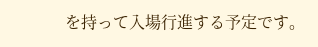を持って入場行進する予定です。